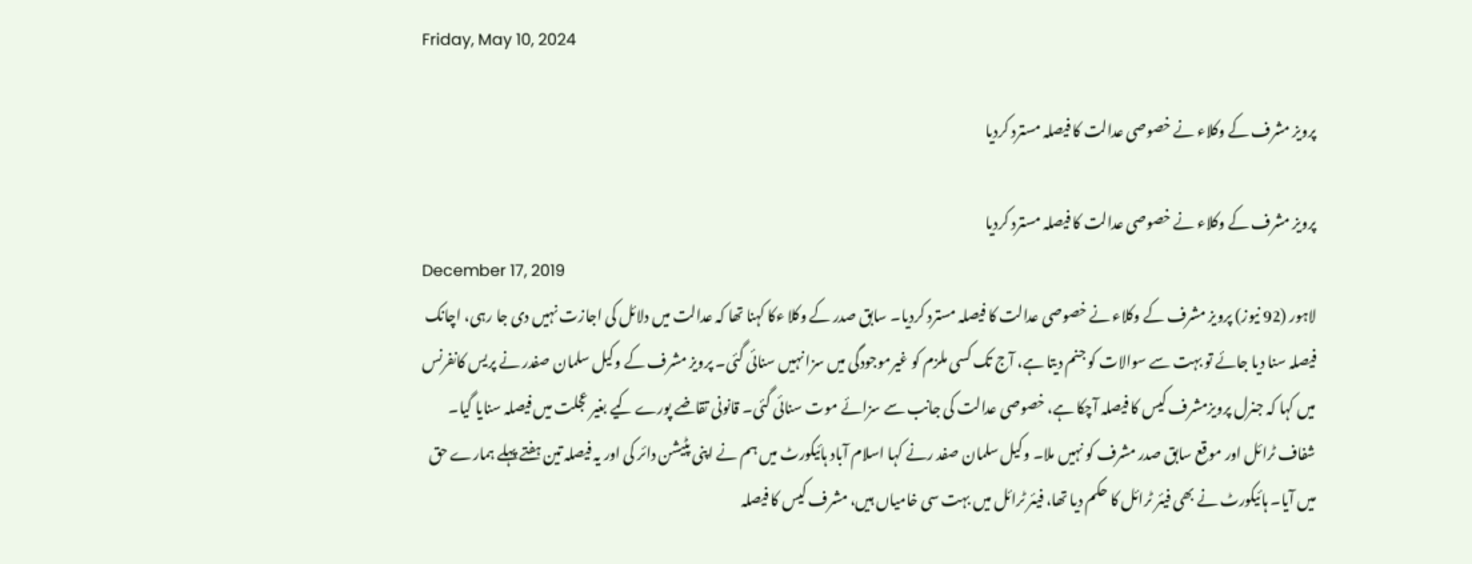Friday, May 10, 2024

پرویز مشرف کے وکلاء نے خصوصی عدالت کا فیصلہ مسترد کردیا

پرویز مشرف کے وکلاء نے خصوصی عدالت کا فیصلہ مسترد کردیا
December 17, 2019
لاہور (92 نیوز) پرویز مشرف کے وکلاء نے خصوصی عدالت کا فیصلہ مسترد کردیا۔ سابق صدر کے وکلا ءکا کہنا تھا کہ عدالت میں دلائل کی اجازت نہیں دی جا رہی، اچانک فیصلہ سنا دیا جائے تو بہت سے سوالات کو جنم دیتا ہے، آج تک کسی ملزم کو غیرموجودگی میں سزا نہیں سنائی گئی۔ پرویز مشرف کے وکیل سلمان صفدر نے پریس کانفرنس میں کہا کہ جنرل پرویزمشرف کیس کا فیصلہ آچکا ہے، خصوصی عدالت کی جانب سے سزائے موت سنائی گئی۔ قانونی تقاضے پورے کیے بغیر عجلت میں فیصلہ سنایا گیا۔ شفاف ٹرائل اور موقع سابق صدر مشرف کو نہیں ملا۔ وکیل سلمان صفد رنے کہا اسلام آباد ہائیکورٹ میں ہم نے اپنی پٹیشن دائر کی اور یہ فیصلہ تین ہفتے پہلے ہمارے حق میں آیا۔ ہائیکورٹ نے بھی فیئر ٹرائل کا حکم دیا تھا، فیئر ٹرائل میں بہت سی خامیاں ہیں، مشرف کیس کا فیصلہ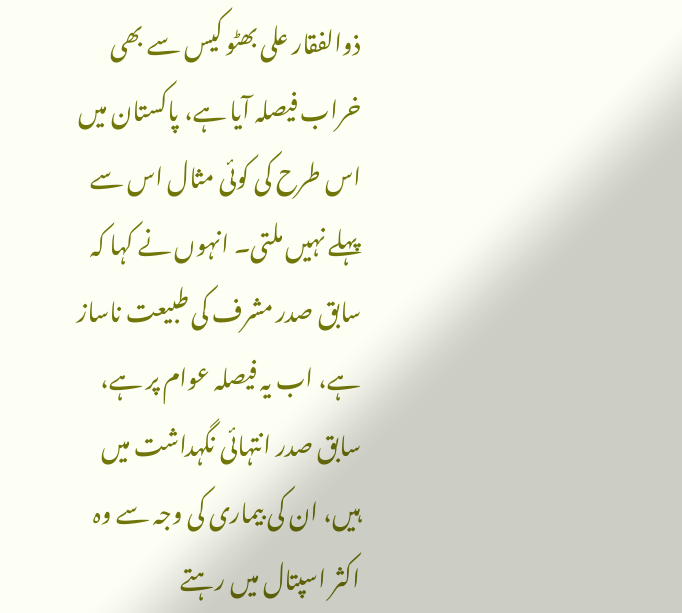ذوالفقار علی بھٹو کیس سے بھی خراب فیصلہ آیا ہے، پاکستان میں اس طرح کی کوئی مثال اس سے پہلے نہیں ملتی۔ انہوں نے کہا کہ سابق صدر مشرف کی طبیعت ناساز ہے، اب یہ فیصلہ عوام پر ہے، سابق صدر انتہائی نگہداشت میں ہیں، ان کی بیماری کی وجہ سے وہ اکثر اسپتال میں رہتے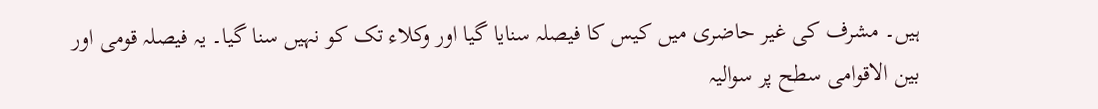ہیں۔ مشرف کی غیر حاضری میں کیس کا فیصلہ سنایا گیا اور وکلاء تک کو نہیں سنا گیا۔ یہ فیصلہ قومی اور بین الاقوامی سطح پر سوالیہ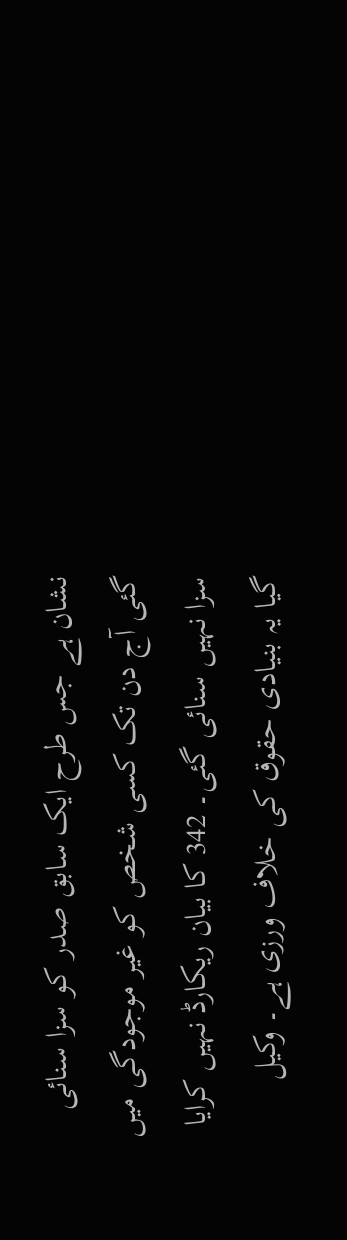نشان ہے جس طرح ایک سابق صدر کو سزا سنائی گئی آج دن تک کسی شخص کو غیر موجودگی میں سزا نہیں سنائی گئی۔ 342 کا بیان ریکارڈ نہیں کرایا گیا یہ بنیادی حقوق کی خلاف ورزی ہے۔ وکیل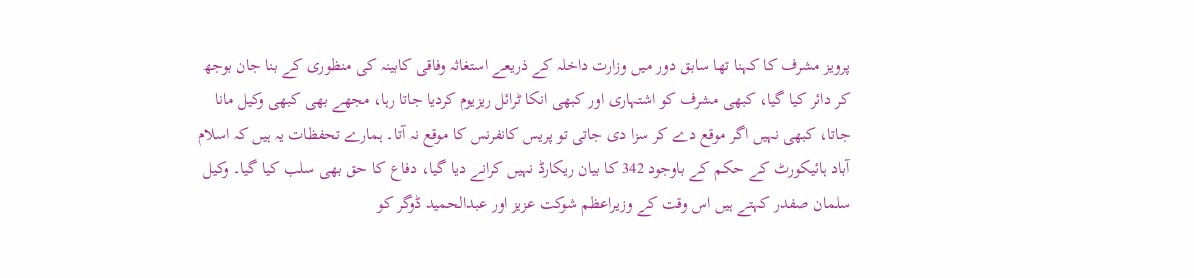پرویز مشرف کا کہنا تھا سابق دور میں وزارت داخلہ کے ذریعے استغاثہ وفاقی کابینہ کی منظوری کے بنا جان بوجھ کر دائر کیا گیا، کبھی مشرف کو اشتہاری اور کبھی انکا ٹرائل ریزیوم کردیا جاتا رہا، مجھے بھی کبھی وکیل مانا جاتا، کبھی نہیں اگر موقع دے کر سزا دی جاتی تو پریس کانفرنس کا موقع نہ آتا۔ ہمارے تحفظات یہ ہیں کہ اسلام آباد ہائیکورٹ کے حکم کے باوجود 342 کا بیان ریکارڈ نہیں کرانے دیا گیا، دفاع کا حق بھی سلب کیا گیا۔ وکیل سلمان صفدر کہتے ہیں اس وقت کے وزیراعظم شوکت عزیز اور عبدالحمید ڈوگر کو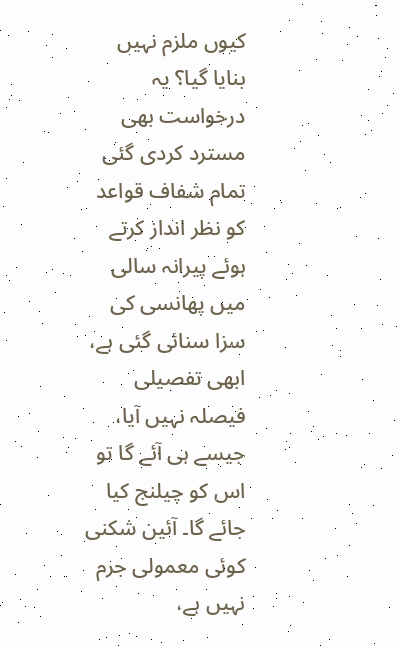کیوں ملزم نہیں بنایا گیا؟ یہ درخواست بھی مسترد کردی گئی تمام شفاف قواعد کو نظر انداز کرتے ہوئے پیرانہ سالی میں پھانسی کی سزا سنائی گئی ہے، ابھی تفصیلی فیصلہ نہیں آیا، جیسے ہی آئے گا تو اس کو چیلنج کیا جائے گا۔ آئین شکنی کوئی معمولی جرم نہیں ہے،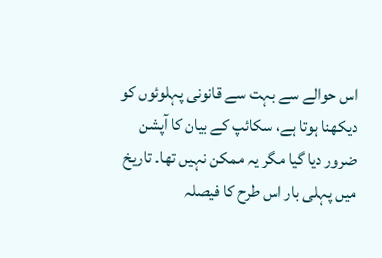اس حوالے سے بہت سے قانونی پہلوئوں کو دیکھنا ہوتا ہے، سکائپ کے بیان کا آپشن ضرور دیا گیا مگر یہ ممکن نہیں تھا۔ تاریخ میں پہلی بار اس طرح کا فیصلہ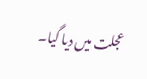عجلت میں دیا گیا۔